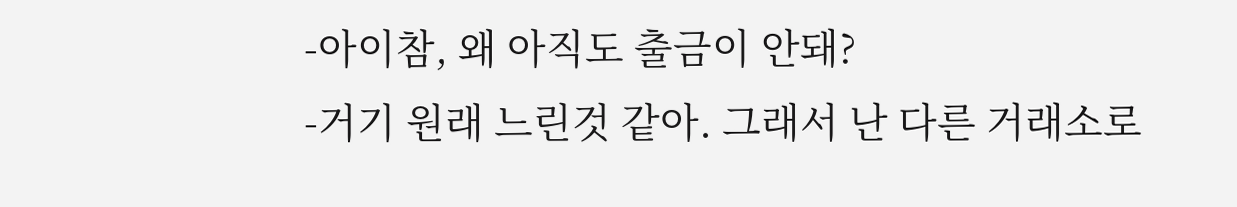-아이참, 왜 아직도 출금이 안돼?
-거기 원래 느린것 같아. 그래서 난 다른 거래소로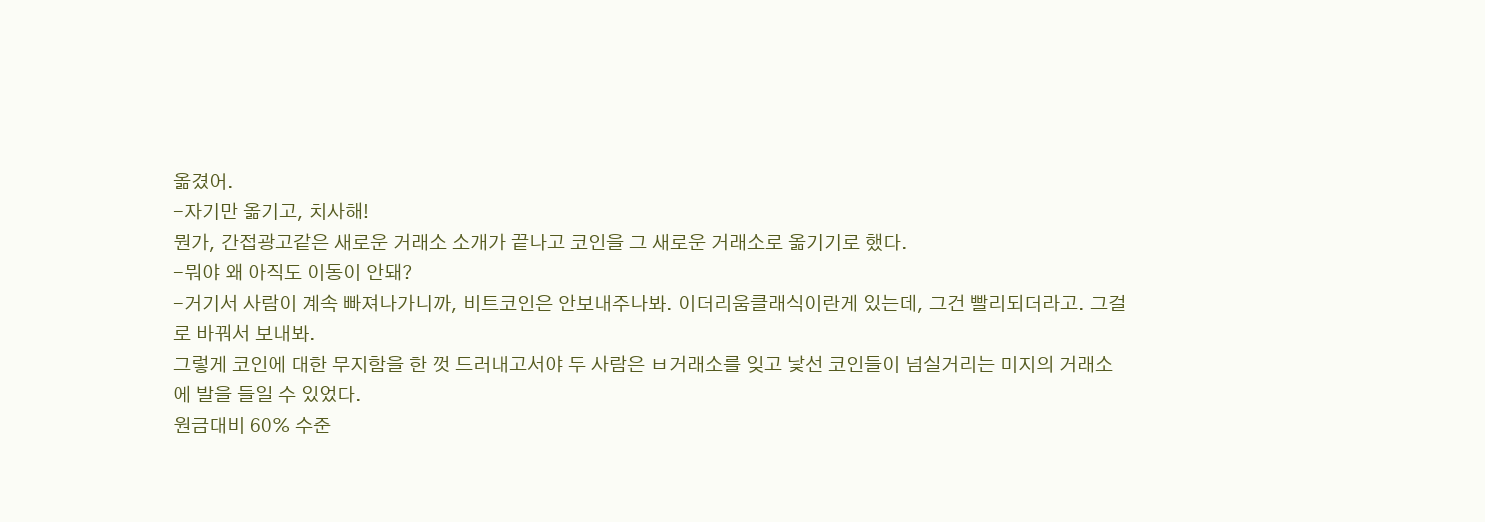옮겼어.
-자기만 옮기고, 치사해!
뭔가, 간접광고같은 새로운 거래소 소개가 끝나고 코인을 그 새로운 거래소로 옮기기로 했다.
-뭐야 왜 아직도 이동이 안돼?
-거기서 사람이 계속 빠져나가니까, 비트코인은 안보내주나봐. 이더리움클래식이란게 있는데, 그건 빨리되더라고. 그걸로 바꿔서 보내봐.
그렇게 코인에 대한 무지함을 한 껏 드러내고서야 두 사람은 ㅂ거래소를 잊고 낯선 코인들이 넘실거리는 미지의 거래소에 발을 들일 수 있었다.
원금대비 60% 수준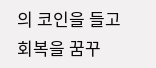의 코인을 들고
회복을 꿈꾸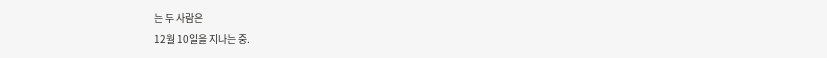는 두 사람은
12월 10일을 지나는 중.